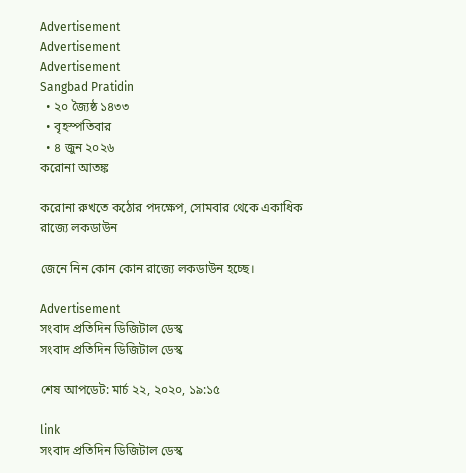Advertisement
Advertisement
Advertisement
Sangbad Pratidin
  • ২০ জ্যৈষ্ঠ ১৪৩৩
  • বৃহস্পতিবার
  • ৪ জুন ২০২৬
করোনা আতঙ্ক

করোনা রুখতে কঠোর পদক্ষেপ, সোমবার থেকে একাধিক রাজ্যে লকডাউন

জেনে নিন কোন কোন রাজ্যে লকডাউন হচ্ছে।

Advertisement
সংবাদ প্রতিদিন ডিজিটাল ডেস্ক
সংবাদ প্রতিদিন ডিজিটাল ডেস্ক

শেষ আপডেট: মার্চ ২২, ২০২০, ১৯:১৫

link
সংবাদ প্রতিদিন ডিজিটাল ডেস্ক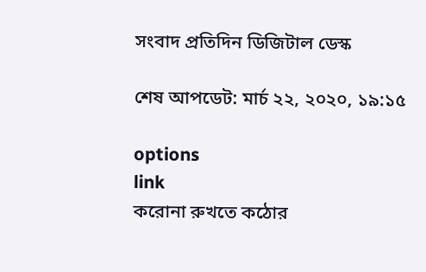সংবাদ প্রতিদিন ডিজিটাল ডেস্ক

শেষ আপডেট: মার্চ ২২, ২০২০, ১৯:১৫

options
link
করোনা রুখতে কঠোর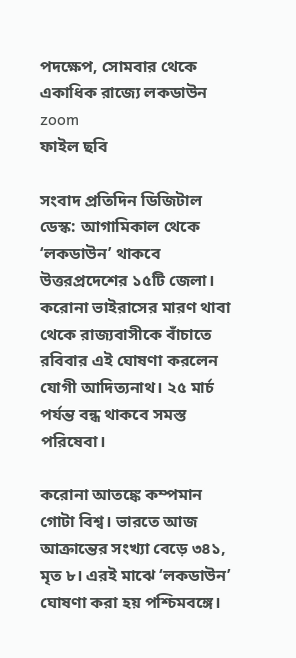পদক্ষেপ, সোমবার থেকে একাধিক রাজ্যে লকডাউন zoom
ফাইল ছবি

সংবাদ প্রতিদিন ডিজিটাল ডেস্ক: আগামিকাল থেকে ‘লকডাউন’ থাকবে উত্তরপ্রদেশের ১৫টি জেলা। করোনা ভাইরাসের মারণ থাবা থেকে রাজ্যবাসীকে বাঁচাতে রবিবার এই ঘোষণা করলেন যোগী আদিত্যনাথ। ২৫ মার্চ পর্যন্ত বন্ধ থাকবে সমস্ত পরিষেবা।

করোনা আতঙ্কে কম্পমান গোটা বিশ্ব। ভারতে আজ আক্রান্তের সংখ্যা বেড়ে ৩৪১, মৃত ৮। এরই মাঝে ‘লকডাউন’ ঘোষণা করা হয় পশ্চিমবঙ্গে।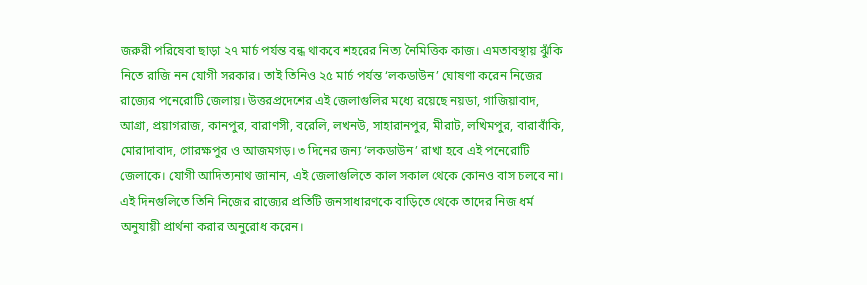জরুরী পরিষেবা ছাড়া ২৭ মার্চ পর্যন্ত বন্ধ থাকবে শহরের নিত্য নৈমিত্তিক কাজ। এমতাবস্থায় ঝুঁকি নিতে রাজি নন যোগী সরকার। তাই তিনিও ২৫ মার্চ পর্যন্ত ‘লকডাউন’ ঘোষণা করেন নিজের রাজ্যের পনেরোটি জেলায়। উত্তরপ্রদেশের এই জেলাগুলির মধ্যে রয়েছে নয়ডা, গাজিয়াবাদ, আগ্রা, প্রয়াগরাজ, কানপুর, বারাণসী, বরেলি, লখনউ, সাহারানপুর, মীরাট, লখিমপুর, বারাবাঁকি, মোরাদাবাদ, গোরক্ষপুর ও আজমগড়। ৩ দিনের জন্য ‘লকডাউন’ রাখা হবে এই পনেরোটি জেলাকে। যোগী আদিত্যনাথ জানান, এই জেলাগুলিতে কাল সকাল থেকে কোনও বাস চলবে না। এই দিনগুলিতে তিনি নিজের রাজ্যের প্রতিটি জনসাধারণকে বাড়িতে থেকে তাদের নিজ ধর্ম অনুযায়ী প্রার্থনা করার অনুরোধ করেন।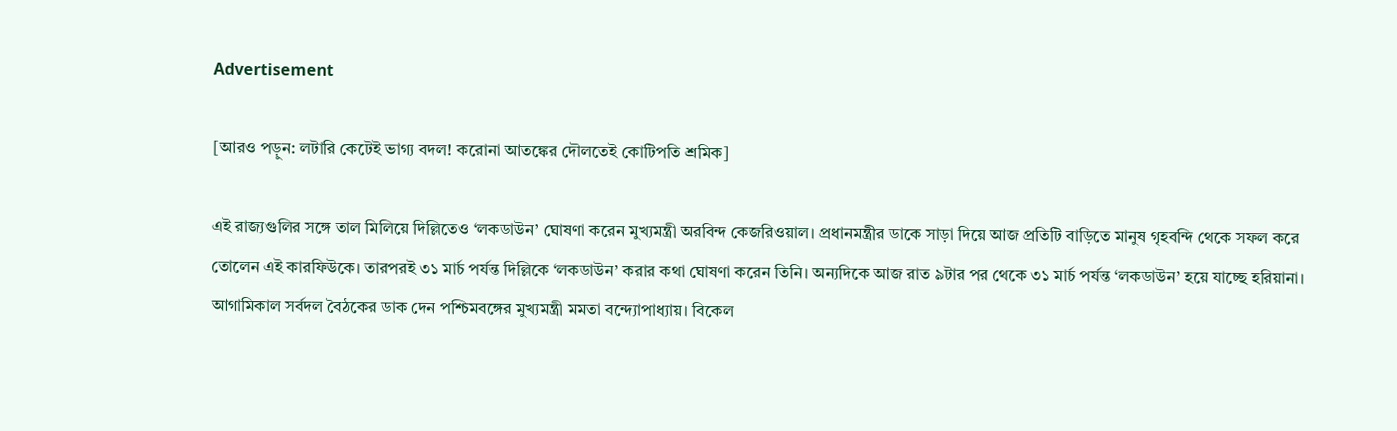Advertisement

[আরও পড়ুন: লটারি কেটেই ভাগ্য বদল! করোনা আতঙ্কের দৌলতেই কোটিপতি শ্রমিক]

এই রাজ্যগুলির সঙ্গে তাল মিলিয়ে দিল্লিতেও ‘লকডাউন’ ঘোষণা করেন মুখ্যমন্ত্রী অরবিন্দ কেজরিওয়াল। প্রধানমন্ত্রীর ডাকে সাড়া দিয়ে আজ প্রতিটি বাড়িতে মানুষ গৃহবন্দি থেকে সফল করে তোলেন এই কারফিউকে। তারপরই ৩১ মার্চ পর্যন্ত দিল্লিকে ‘লকডাউন’ করার কথা ঘোষণা করেন তিনি। অন্যদিকে আজ রাত ৯টার পর থেকে ৩১ মার্চ পর্যন্ত ‘লকডাউন’ হয়ে যাচ্ছে হরিয়ানা। আগামিকাল সর্বদল বৈঠকের ডাক দেন পশ্চিমবঙ্গের মুখ্যমন্ত্রী মমতা বন্দ্যোপাধ্যায়। বিকেল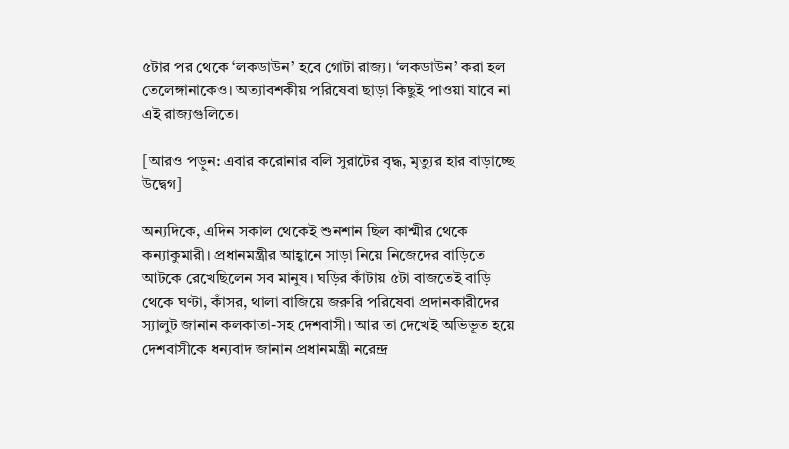৫টার পর থেকে ‘লকডাউন’ হবে গোটা রাজ্য। ‘লকডাউন’ করা হল তেলেঙ্গানাকেও। অত্যাবশকীয় পরিষেবা ছাড়া কিছুই পাওয়া যাবে না এই রাজ্যগুলিতে।

[আরও পড়ুন: এবার করোনার বলি সুরাটের বৃদ্ধ, মৃত্যুর হার বাড়াচ্ছে উদ্বেগ]

অন্যদিকে, এদিন সকাল থেকেই শুনশান ছিল কাশ্মীর থেকে কন্যাকুমারী। প্রধানমন্ত্রীর আহ্বানে সাড়া নিয়ে নিজেদের বাড়িতে আটকে রেখেছিলেন সব মানুষ। ঘড়ির কাঁটায় ৫টা বাজতেই বাড়ি থেকে ঘণ্টা, কাঁসর, থালা বাজিয়ে জরুরি পরিষেবা প্রদানকারীদের স্যালুট জানান কলকাতা-সহ দেশবাসী। আর তা দেখেই অভিভূত হয়ে দেশবাসীকে ধন্যবাদ জানান প্রধানমন্ত্রী নরেন্দ্র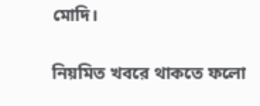মোদি।

নিয়মিত খবরে থাকতে ফলো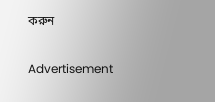করুন

Advertisement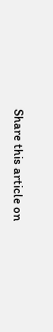Share this article on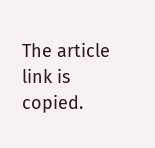The article link is copied.